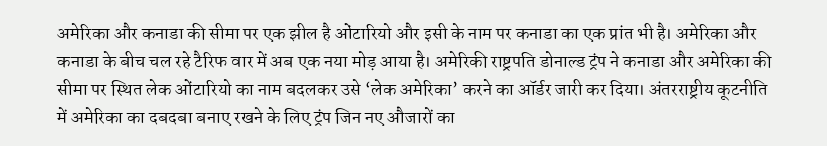अमेरिका और कनाडा की सीमा पर एक झील है ओंटारियो और इसी के नाम पर कनाडा का एक प्रांत भी है। अमेरिका और कनाडा के बीच चल रहे टैरिफ वार में अब एक नया मोड़ आया है। अमेरिकी राष्ट्रपति डोनाल्ड ट्रंप ने कनाडा और अमेरिका की सीमा पर स्थित लेक ओंटारियो का नाम बदलकर उसे ‘लेक अमेरिका’ करने का ऑर्डर जारी कर दिया। अंतरराष्ट्रीय कूटनीति में अमेरिका का दबदबा बनाए रखने के लिए ट्रंप जिन नए औजारों का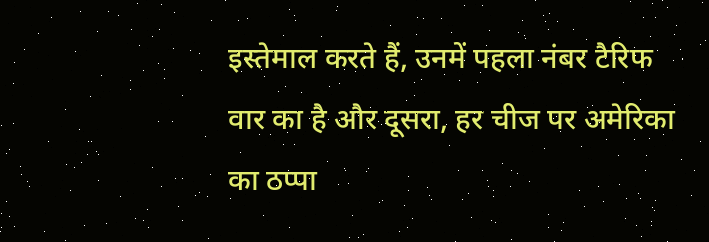इस्तेमाल करते हैं, उनमें पहला नंबर टैरिफ वार का है और दूसरा, हर चीज पर अमेरिका का ठप्पा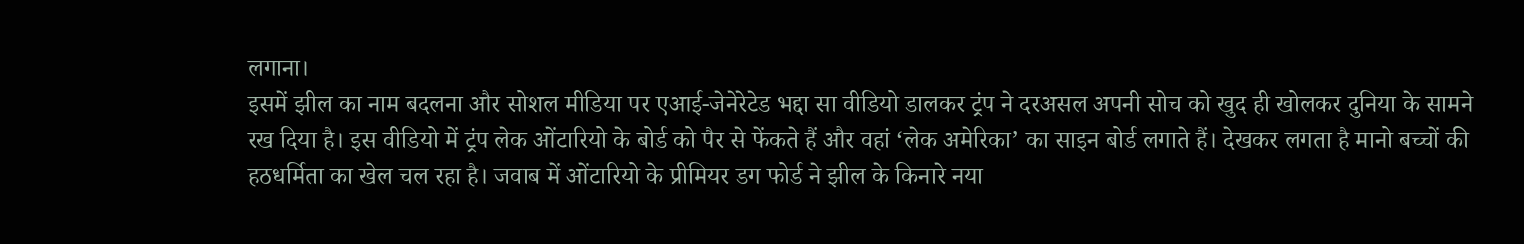लगाना।
इसमें झील का नाम बदलना और सोशल मीडिया पर एआई-जेनेरेटेड भद्दा सा वीडियो डालकर ट्रंप ने दरअसल अपनी सोच को खुद ही खोलकर दुनिया के सामने रख दिया है। इस वीडियो में ट्रंप लेक ओंटारियो के बोर्ड को पैर से फेंकते हैं और वहां ‘लेक अमेरिका’ का साइन बोर्ड लगाते हैं। देखकर लगता है मानो बच्चों की हठधर्मिता का खेल चल रहा है। जवाब में ओंटारियो के प्रीमियर डग फोर्ड ने झील के किनारे नया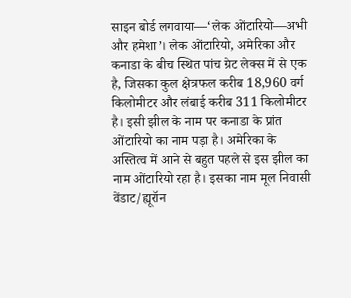साइन बोर्ड लगवाया—‘लेक ओंटारियो—अभी और हमेशा’। लेक ओंटारियो, अमेरिका और कनाडा के बीच स्थित पांच ग्रेट लेक्स में से एक है, जिसका कुल क्षेत्रफल करीब 18,960 वर्ग किलोमीटर और लंबाई करीब 311 किलोमीटर है। इसी झील के नाम पर कनाडा के प्रांत ओंटारियो का नाम पड़ा है। अमेरिका के अस्तित्व में आने से बहुत पहले से इस झील का नाम ओंटारियो रहा है। इसका नाम मूल निवासी वेंडाट/ह्यूरॉन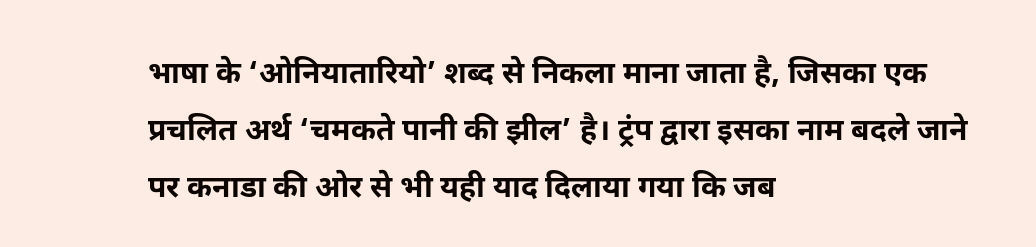भाषा के ‘ओनियातारियो’ शब्द से निकला माना जाता है, जिसका एक प्रचलित अर्थ ‘चमकते पानी की झील’ है। ट्रंप द्वारा इसका नाम बदले जाने पर कनाडा की ओर से भी यही याद दिलाया गया कि जब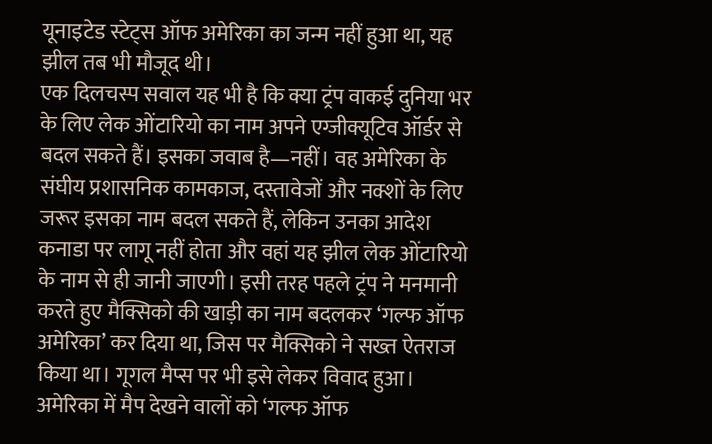यूनाइटेड स्टेट्स ऑफ अमेरिका का जन्म नहीं हुआ था, यह झील तब भी मौजूद थी।
एक दिलचस्प सवाल यह भी है कि क्या ट्रंप वाकई दुनिया भर के लिए लेक ओंटारियो का नाम अपने एग्जीक्यूटिव ऑर्डर से बदल सकते हैं। इसका जवाब है—नहीं। वह अमेरिका के संघीय प्रशासनिक कामकाज, दस्तावेजों और नक्शों के लिए जरूर इसका नाम बदल सकते हैं, लेकिन उनका आदेश कनाडा पर लागू नहीं होता और वहां यह झील लेक ओंटारियो के नाम से ही जानी जाएगी। इसी तरह पहले ट्रंप ने मनमानी करते हुए मैक्सिको की खाड़ी का नाम बदलकर ‘गल्फ ऑफ अमेरिका’ कर दिया था, जिस पर मैक्सिको ने सख्त ऐतराज किया था। गूगल मैप्स पर भी इसे लेकर विवाद हुआ। अमेरिका में मैप देखने वालों को ‘गल्फ ऑफ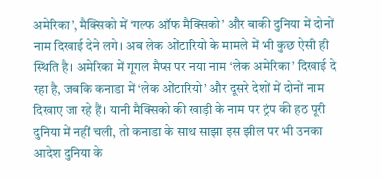अमेरिका’, मैक्सिको में ‘गल्फ ऑफ मैक्सिको’ और बाकी दुनिया में दोनों नाम दिखाई देने लगे। अब लेक ओंटारियो के मामले में भी कुछ ऐसी ही स्थिति है। अमेरिका में गूगल मैप्स पर नया नाम ‘लेक अमेरिका’ दिखाई दे रहा है, जबकि कनाडा में ‘लेक ओंटारियो’ और दूसरे देशों में दोनों नाम दिखाए जा रहे हैं। यानी मैक्सिको की खाड़ी के नाम पर ट्रंप की हठ पूरी दुनिया में नहीं चली, तो कनाडा के साथ साझा इस झील पर भी उनका आदेश दुनिया के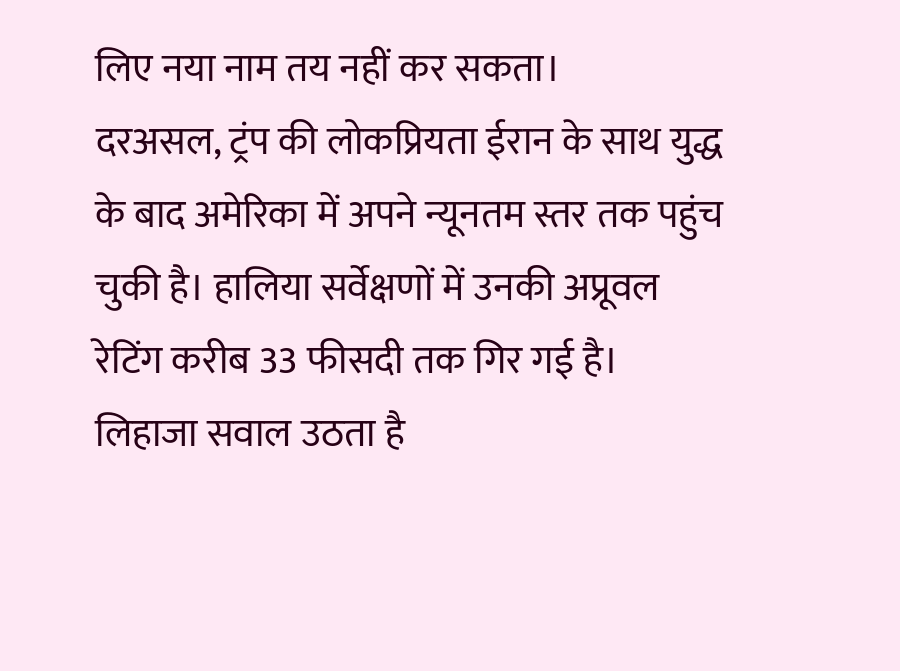लिए नया नाम तय नहीं कर सकता।
दरअसल, ट्रंप की लोकप्रियता ईरान के साथ युद्ध के बाद अमेरिका में अपने न्यूनतम स्तर तक पहुंच चुकी है। हालिया सर्वेक्षणों में उनकी अप्रूवल रेटिंग करीब 33 फीसदी तक गिर गई है। लिहाजा सवाल उठता है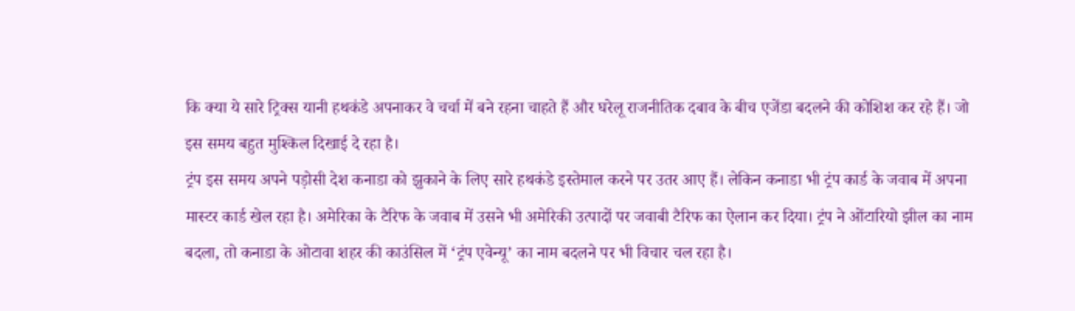कि क्या ये सारे ट्रिक्स यानी हथकंडे अपनाकर वे चर्चा में बने रहना चाहते हैं और घरेलू राजनीतिक दबाव के बीच एजेंडा बदलने की कोशिश कर रहे हैं। जो इस समय बहुत मुश्किल दिखाई दे रहा है।
ट्रंप इस समय अपने पड़ोसी देश कनाडा को झुकाने के लिए सारे हथकंडे इस्तेमाल करने पर उतर आए हैं। लेकिन कनाडा भी ट्रंप कार्ड के जवाब में अपना मास्टर कार्ड खेल रहा है। अमेरिका के टैरिफ के जवाब में उसने भी अमेरिकी उत्पादों पर जवाबी टैरिफ का ऐलान कर दिया। ट्रंप ने ओंटारियो झील का नाम बदला, तो कनाडा के ओटावा शहर की काउंसिल में ‘ट्रंप एवेन्यू’ का नाम बदलने पर भी विचार चल रहा है।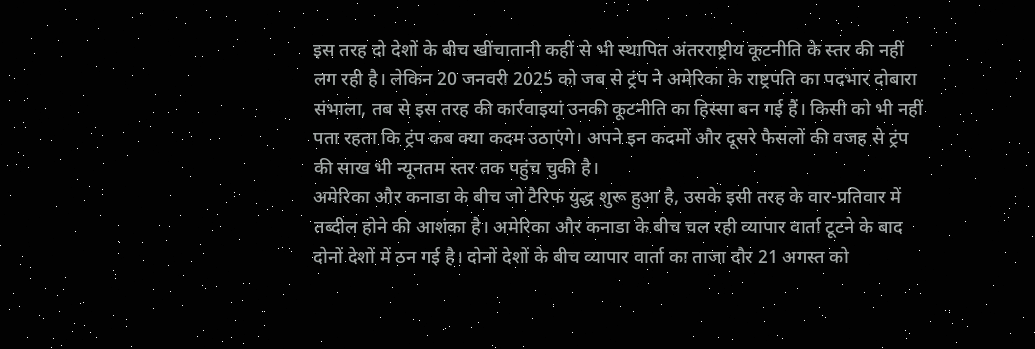इस तरह दो देशों के बीच खींचातानी कहीं से भी स्थापित अंतरराष्ट्रीय कूटनीति के स्तर की नहीं लग रही है। लेकिन 20 जनवरी 2025 को जब से ट्रंप ने अमेरिका के राष्ट्रपति का पदभार दोबारा संभाला, तब से इस तरह की कार्रवाइयां उनकी कूटनीति का हिस्सा बन गई हैं। किसी को भी नहीं पता रहता कि ट्रंप कब क्या कदम उठाएंगे। अपने इन कदमों और दूसरे फैसलों की वजह से ट्रंप की साख भी न्यूनतम स्तर तक पहुंच चुकी है।
अमेरिका और कनाडा के बीच जो टैरिफ युद्ध शुरू हुआ है, उसके इसी तरह के वार-प्रतिवार में तब्दील होने की आशंका है। अमेरिका और कनाडा के बीच चल रही व्यापार वार्ता टूटने के बाद दोनों देशों में ठन गई है। दोनों देशों के बीच व्यापार वार्ता का ताजा दौर 21 अगस्त को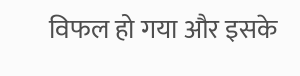विफल हो गया और इसके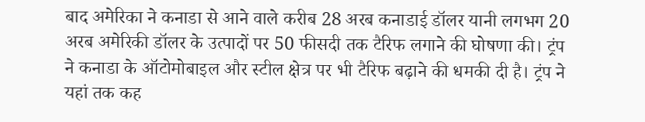बाद अमेरिका ने कनाडा से आने वाले करीब 28 अरब कनाडाई डॉलर यानी लगभग 20 अरब अमेरिकी डॉलर के उत्पादों पर 50 फीसदी तक टैरिफ लगाने की घोषणा की। ट्रंप ने कनाडा के ऑटोमोबाइल और स्टील क्षेत्र पर भी टैरिफ बढ़ाने की धमकी दी है। ट्रंप ने यहां तक कह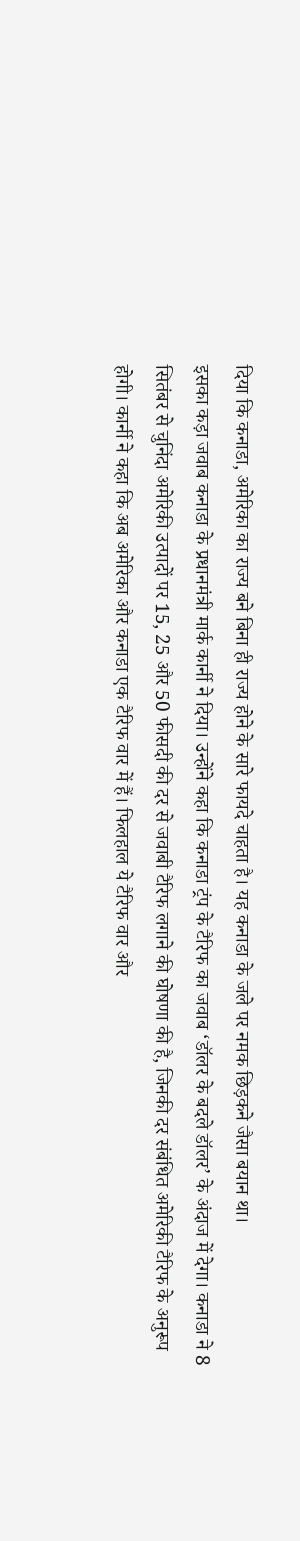दिया कि कनाडा, अमेरिका का राज्य बने बिना ही राज्य होने के सारे फायदे चाहता है। यह कनाडा के जले पर नमक छिड़कने जैसा बयान था।
इसका कड़ा जवाब कनाडा के प्रधानमंत्री मार्क कार्नी ने दिया। उन्होंने कहा कि कनाडा ट्रंप के टैरिफ का जवाब ‘डॉलर के बदले डॉलर’ के अंदाज में देगा। कनाडा ने 8 सितंबर से चुनिंदा अमेरिकी उत्पादों पर 15, 25 और 50 फीसदी की दर से जवाबी टैरिफ लगाने की घोषणा की है, जिनकी दर संबंधित अमेरिकी टैरिफ के अनुरूप होगी। कार्नी ने कहा कि अब अमेरिका और कनाडा एक टैरिफ वार में हैं। फिलहाल ये टैरिफ वार और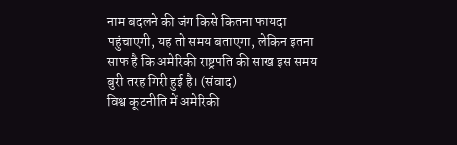नाम बदलने की जंग किसे कितना फायदा पहुंचाएगी, यह तो समय बताएगा, लेकिन इतना साफ है कि अमेरिकी राष्ट्रपति की साख इस समय बुरी तरह गिरी हुई है। (संवाद)
विश्व कूटनीति में अमेरिकी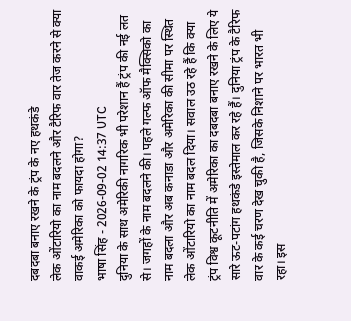दबदबा बनाए रखने के ट्रंप के नए हथकंडे
लेक ओंटारियो का नाम बदलने और टैरिफ वार तेज करने से क्या वाकई अमेरिका को फायदा होगा?
भाषा सिंह - 2026-09-02 14:37 UTC
दुनिया के साथ अमेरिकी नागरिक भी परेशान हैं ट्रंप की नई लत से। जगहों के नाम बदलने की। पहले गल्फ ऑफ मैक्सिको का नाम बदला और अब कनाडा और अमेरिका की सीमा पर स्थित लेक ओंटारियो का नाम बदल दिया। सवाल उठ रहे हैं कि क्या ट्रंप विश्व कूटनीति में अमेरिका का दबदबा बनाए रखने के लिए ये सारे ऊट-पटांग हथकंडे इस्तेमाल कर रहे हैं। दुनिया ट्रंप के टैरिफ वार के कई चरण देख चुकी है, जिसके निशाने पर भारत भी रहा। इस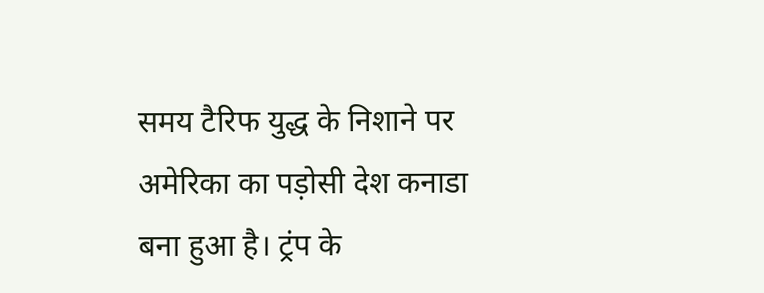समय टैरिफ युद्ध के निशाने पर अमेरिका का पड़ोसी देश कनाडा बना हुआ है। ट्रंप के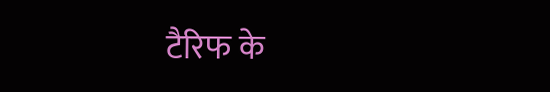टैरिफ के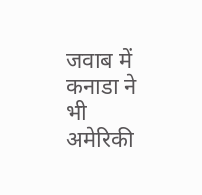जवाब में कनाडा ने भी अमेरिकी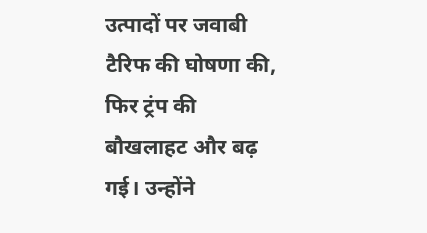उत्पादों पर जवाबी टैरिफ की घोषणा की, फिर ट्रंप की बौखलाहट और बढ़ गई। उन्होंने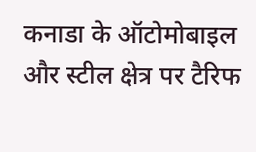कनाडा के ऑटोमोबाइल और स्टील क्षेत्र पर टैरिफ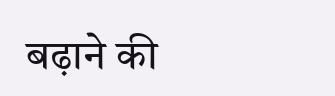बढ़ाने की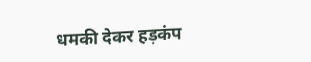धमकी देकर हड़कंप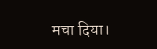मचा दिया।